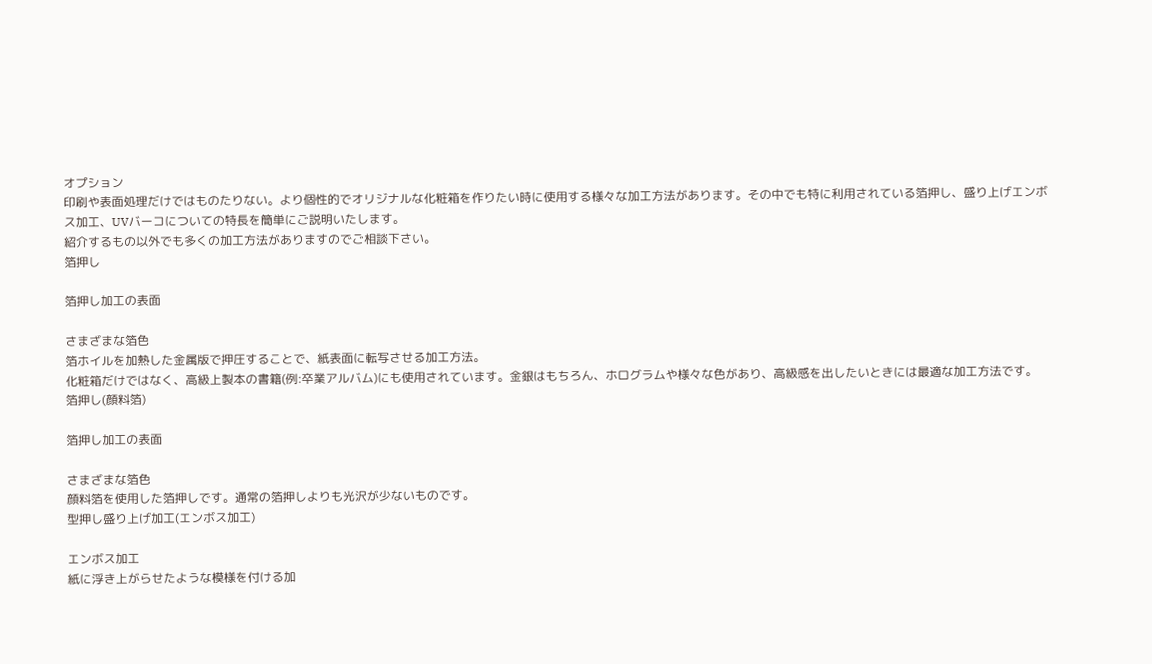オプション
印刷や表面処理だけではものたりない。より個性的でオリジナルな化粧箱を作りたい時に使用する様々な加工方法があります。その中でも特に利用されている箔押し、盛り上げエンボス加工、UVバーコについての特長を簡単にご説明いたします。
紹介するもの以外でも多くの加工方法がありますのでご相談下さい。
箔押し

箔押し加工の表面

さまざまな箔色
箔ホイルを加熱した金属版で押圧することで、紙表面に転写させる加工方法。
化粧箱だけではなく、高級上製本の書籍(例:卒業アルバム)にも使用されています。金銀はもちろん、ホログラムや様々な色があり、高級感を出したいときには最適な加工方法です。
箔押し(顔料箔)

箔押し加工の表面

さまざまな箔色
顔料箔を使用した箔押しです。通常の箔押しよりも光沢が少ないものです。
型押し盛り上げ加工(エンボス加工)

エンボス加工
紙に浮き上がらせたような模様を付ける加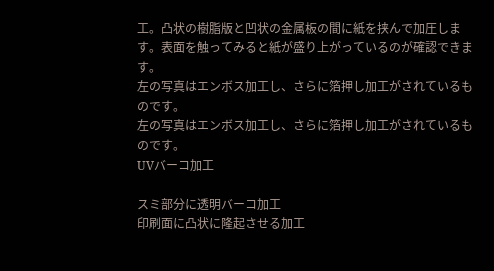工。凸状の樹脂版と凹状の金属板の間に紙を挟んで加圧します。表面を触ってみると紙が盛り上がっているのが確認できます。
左の写真はエンボス加工し、さらに箔押し加工がされているものです。
左の写真はエンボス加工し、さらに箔押し加工がされているものです。
UVバーコ加工

スミ部分に透明バーコ加工
印刷面に凸状に隆起させる加工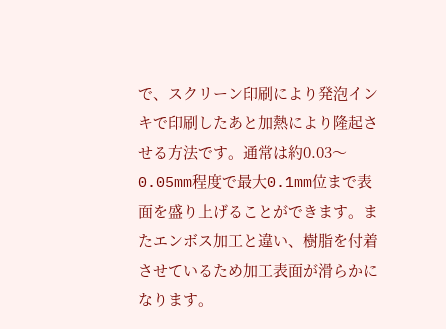で、スクリーン印刷により発泡インキで印刷したあと加熱により隆起させる方法です。通常は約0.03〜0.05mm程度で最大0.1mm位まで表面を盛り上げることができます。またエンボス加工と違い、樹脂を付着させているため加工表面が滑らかになります。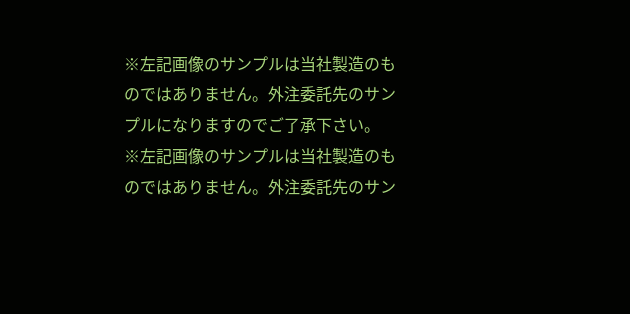※左記画像のサンプルは当社製造のものではありません。外注委託先のサンプルになりますのでご了承下さい。
※左記画像のサンプルは当社製造のものではありません。外注委託先のサン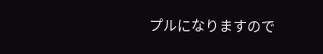プルになりますので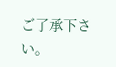ご了承下さい。